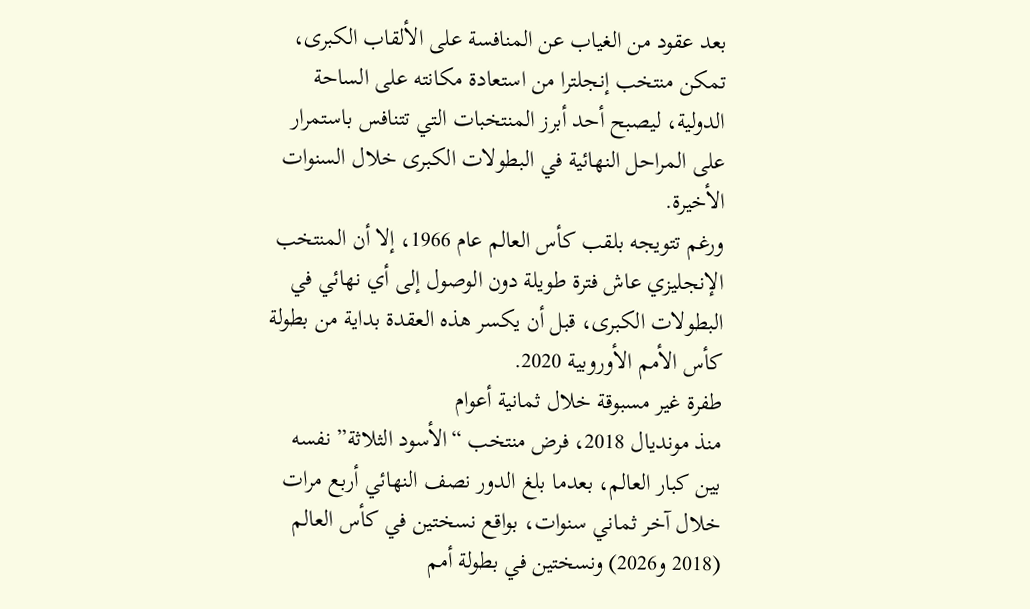بعد عقود من الغياب عن المنافسة على الألقاب الكبرى، تمكن منتخب إنجلترا من استعادة مكانته على الساحة الدولية، ليصبح أحد أبرز المنتخبات التي تتنافس باستمرار على المراحل النهائية في البطولات الكبرى خلال السنوات الأخيرة.
ورغم تتويجه بلقب كأس العالم عام 1966، إلا أن المنتخب الإنجليزي عاش فترة طويلة دون الوصول إلى أي نهائي في البطولات الكبرى، قبل أن يكسر هذه العقدة بداية من بطولة كأس الأمم الأوروبية 2020.
طفرة غير مسبوقة خلال ثمانية أعوام
منذ مونديال 2018، فرض منتخب “الأسود الثلاثة” نفسه بين كبار العالم، بعدما بلغ الدور نصف النهائي أربع مرات خلال آخر ثماني سنوات، بواقع نسختين في كأس العالم (2018 و2026) ونسختين في بطولة أمم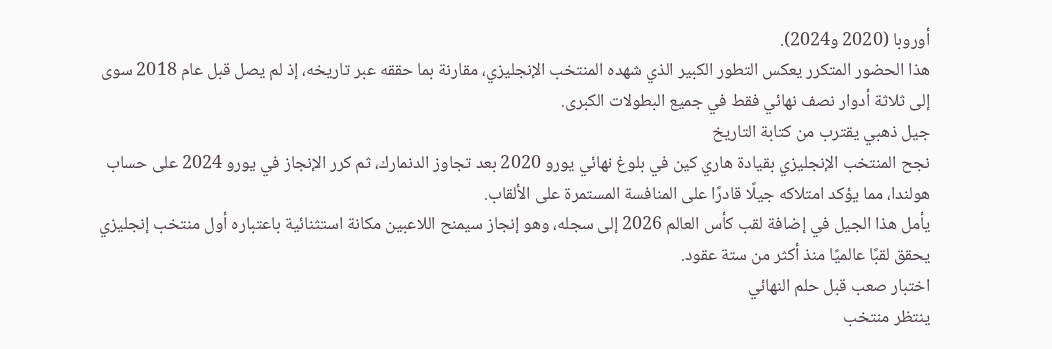أوروبا (2020 و2024).
هذا الحضور المتكرر يعكس التطور الكبير الذي شهده المنتخب الإنجليزي، مقارنة بما حققه عبر تاريخه، إذ لم يصل قبل عام 2018 سوى إلى ثلاثة أدوار نصف نهائي فقط في جميع البطولات الكبرى.
جيل ذهبي يقترب من كتابة التاريخ
نجح المنتخب الإنجليزي بقيادة هاري كين في بلوغ نهائي يورو 2020 بعد تجاوز الدنمارك، ثم كرر الإنجاز في يورو 2024 على حساب هولندا، مما يؤكد امتلاكه جيلًا قادرًا على المنافسة المستمرة على الألقاب.
يأمل هذا الجيل في إضافة لقب كأس العالم 2026 إلى سجله، وهو إنجاز سيمنح اللاعبين مكانة استثنائية باعتباره أول منتخب إنجليزي يحقق لقبًا عالميًا منذ أكثر من ستة عقود.
اختبار صعب قبل حلم النهائي
ينتظر منتخب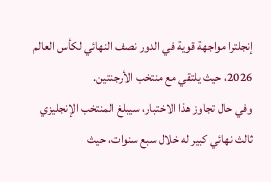إنجلترا مواجهة قوية في الدور نصف النهائي لكأس العالم 2026، حيث يلتقي مع منتخب الأرجنتين.
وفي حال تجاوز هذا الاختبار، سيبلغ المنتخب الإنجليزي ثالث نهائي كبير له خلال سبع سنوات، حيث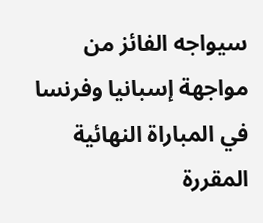سيواجه الفائز من مواجهة إسبانيا وفرنسا في المباراة النهائية المقررة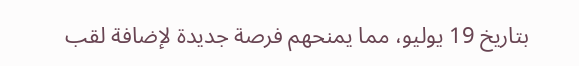بتاريخ 19 يوليو، مما يمنحهم فرصة جديدة لإضافة لقب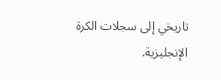تاريخي إلى سجلات الكرة الإنجليزية.